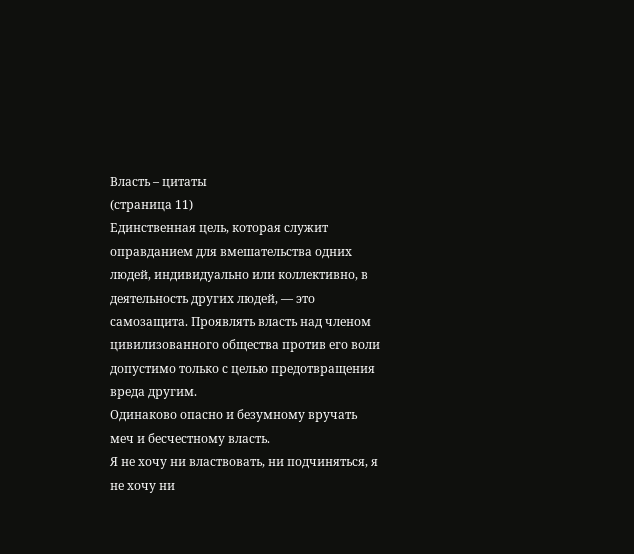Власть – цитаты
(страница 11)
Единственная цель, которая служит оправданием для вмешательства одних людей, индивидуально или коллективно, в деятельность других людей, — это самозащита. Проявлять власть над членом цивилизованного общества против его воли допустимо только с целью предотвращения вреда другим.
Одинаково опасно и безумному вручать меч и бесчестному власть.
Я не хочу ни властвовать, ни подчиняться, я не хочу ни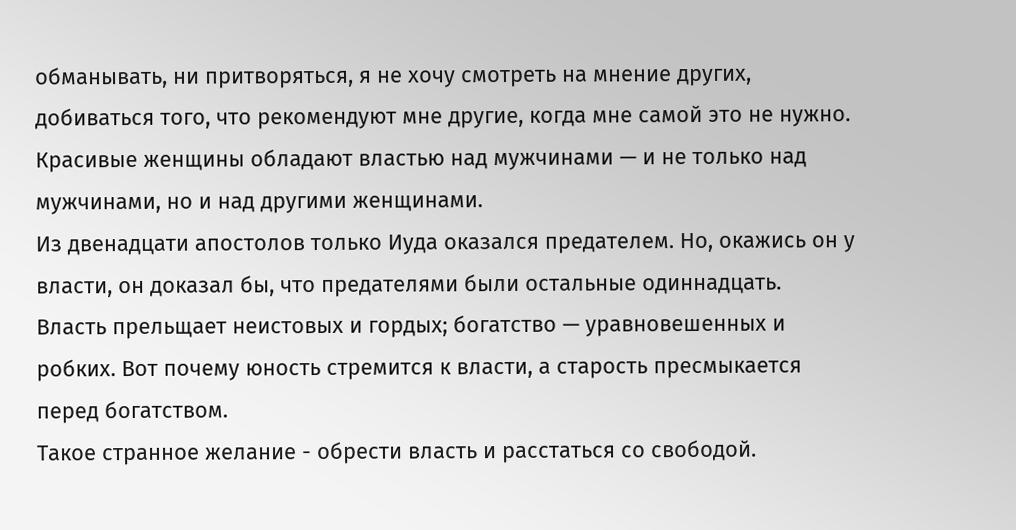обманывать, ни притворяться, я не хочу смотреть на мнение других, добиваться того, что рекомендуют мне другие, когда мне самой это не нужно.
Красивые женщины обладают властью над мужчинами — и не только над мужчинами, но и над другими женщинами.
Из двенадцати апостолов только Иуда оказался предателем. Но, окажись он у власти, он доказал бы, что предателями были остальные одиннадцать.
Власть прельщает неистовых и гордых; богатство — уравновешенных и робких. Вот почему юность стремится к власти, а старость пресмыкается перед богатством.
Такое странное желание - обрести власть и расстаться со свободой.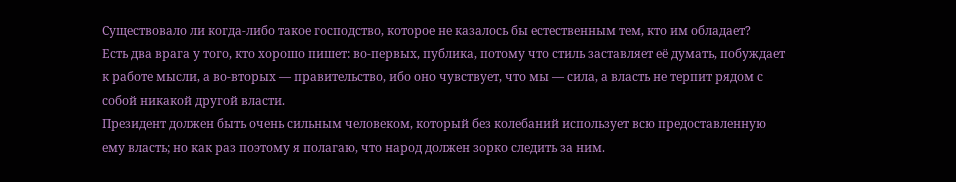Существовало ли когда-либо такое господство, которое не казалось бы естественным тем, кто им обладает?
Есть два врага у того, кто хорошо пишет: во-первых, публика, потому что стиль заставляет её думать, побуждает к работе мысли, а во-вторых — правительство, ибо оно чувствует, что мы — сила, а власть не терпит рядом с собой никакой другой власти.
Президент должен быть очень сильным человеком, который без колебаний использует всю предоставленную ему власть; но как раз поэтому я полагаю, что народ должен зорко следить за ним.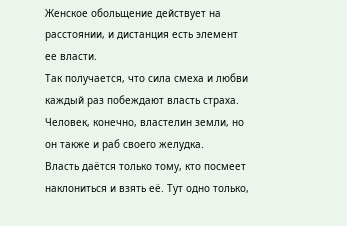Женское обольщение действует на расстоянии, и дистанция есть элемент ее власти.
Так получается, что сила смеха и любви каждый раз побеждают власть страха.
Человек, конечно, властелин земли, но он также и раб своего желудка.
Власть даётся только тому, кто посмеет наклониться и взять её. Тут одно только,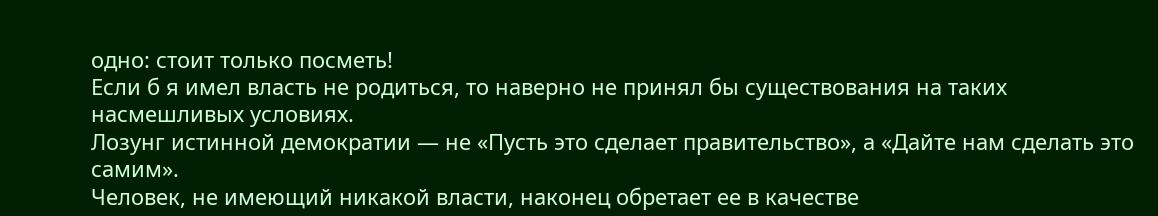одно: стоит только посметь!
Если б я имел власть не родиться, то наверно не принял бы существования на таких насмешливых условиях.
Лозунг истинной демократии — не «Пусть это сделает правительство», а «Дайте нам сделать это самим».
Человек, не имеющий никакой власти, наконец обретает ее в качестве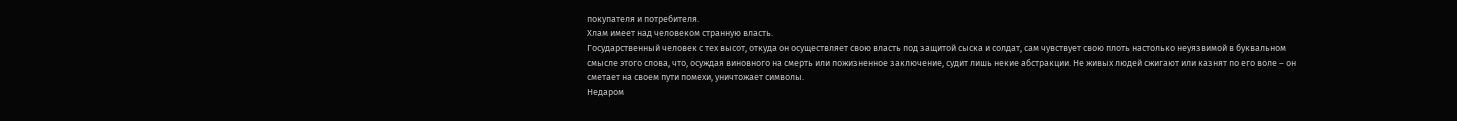покупателя и потребителя.
Хлам имеет над человеком странную власть.
Государственный человек с тех высот, откуда он осуществляет свою власть под защитой сыска и солдат, сам чувствует свою плоть настолько неуязвимой в буквальном смысле этого слова, что, осуждая виновного на смерть или пожизненное заключение, судит лишь некие абстракции. Не живых людей сжигают или казнят по его воле – он сметает на своем пути помехи, уничтожает символы.
Недаром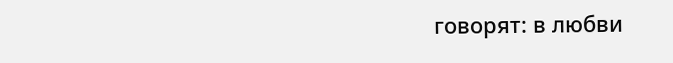говорят: в любви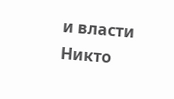и власти
Никто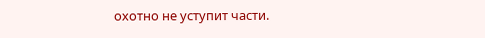охотно не уступит части.